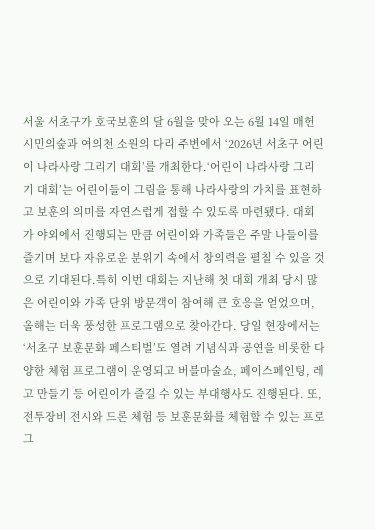서울 서초구가 호국보훈의 달 6월을 맞아 오는 6월 14일 매헌시민의숲과 여의천 소원의 다리 주변에서 ‘2026년 서초구 어린이 나라사랑 그리기 대회’를 개최한다.‘어린이 나라사랑 그리기 대회’는 어린이들이 그림을 통해 나라사랑의 가치를 표현하고 보훈의 의미를 자연스럽게 접할 수 있도록 마련됐다. 대회가 야외에서 진행되는 만큼 어린이와 가족들은 주말 나들이를 즐기며 보다 자유로운 분위기 속에서 창의력을 펼칠 수 있을 것으로 기대된다.특히 이번 대회는 지난해 첫 대회 개최 당시 많은 어린이와 가족 단위 방문객이 참여해 큰 호응을 얻었으며, 올해는 더욱 풍성한 프로그램으로 찾아간다. 당일 현장에서는 ‘서초구 보훈문화 페스티벌’도 열려 기념식과 공연을 비롯한 다양한 체험 프로그램이 운영되고 버블마술쇼, 페이스페인팅, 레고 만들기 등 어린이가 즐길 수 있는 부대행사도 진행된다. 또, 전투장비 전시와 드론 체험 등 보훈문화를 체험할 수 있는 프로그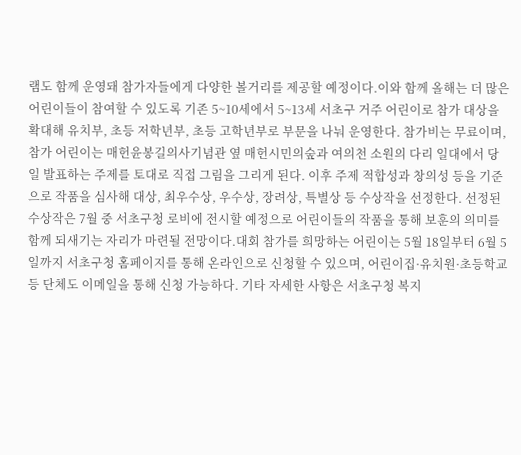램도 함께 운영돼 참가자들에게 다양한 볼거리를 제공할 예정이다.이와 함께 올해는 더 많은 어린이들이 참여할 수 있도록 기존 5~10세에서 5~13세 서초구 거주 어린이로 참가 대상을 확대해 유치부, 초등 저학년부, 초등 고학년부로 부문을 나눠 운영한다. 참가비는 무료이며, 참가 어린이는 매헌윤봉길의사기념관 옆 매헌시민의숲과 여의천 소원의 다리 일대에서 당일 발표하는 주제를 토대로 직접 그림을 그리게 된다. 이후 주제 적합성과 창의성 등을 기준으로 작품을 심사해 대상, 최우수상, 우수상, 장려상, 특별상 등 수상작을 선정한다. 선정된 수상작은 7월 중 서초구청 로비에 전시할 예정으로 어린이들의 작품을 통해 보훈의 의미를 함께 되새기는 자리가 마련될 전망이다.대회 참가를 희망하는 어린이는 5월 18일부터 6월 5일까지 서초구청 홈페이지를 통해 온라인으로 신청할 수 있으며, 어린이집·유치원·초등학교 등 단체도 이메일을 통해 신청 가능하다. 기타 자세한 사항은 서초구청 복지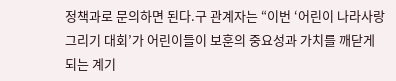정책과로 문의하면 된다.구 관계자는 “이번 ‘어린이 나라사랑 그리기 대회’가 어린이들이 보훈의 중요성과 가치를 깨닫게 되는 계기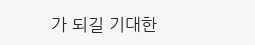가 되길 기대한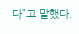다”고 말했다.